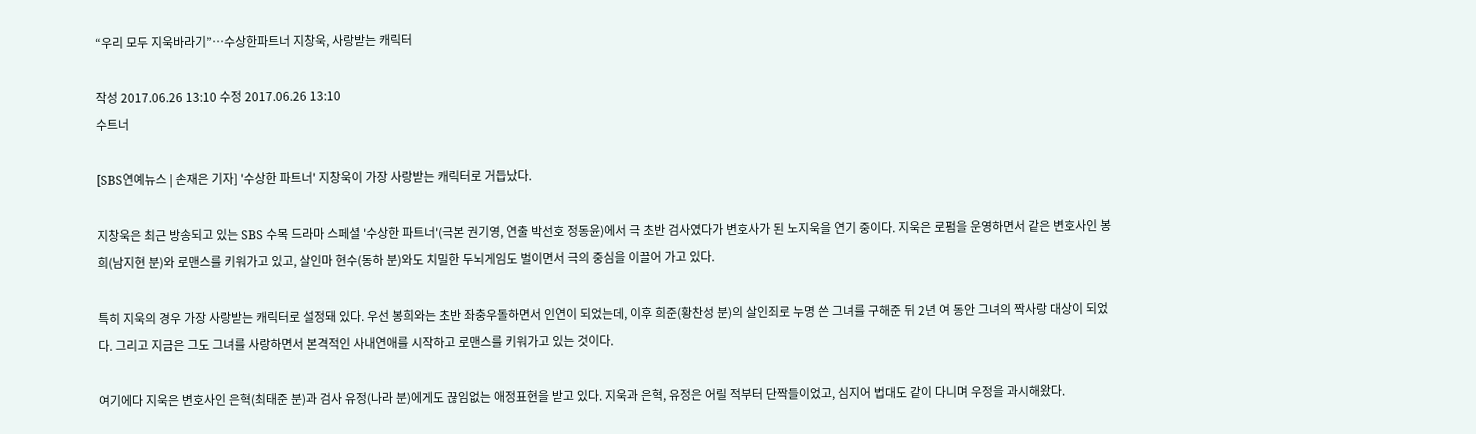“우리 모두 지욱바라기”…수상한파트너 지창욱, 사랑받는 캐릭터

작성 2017.06.26 13:10 수정 2017.06.26 13:10
수트너

[SBS연예뉴스 | 손재은 기자] '수상한 파트너' 지창욱이 가장 사랑받는 캐릭터로 거듭났다.

지창욱은 최근 방송되고 있는 SBS 수목 드라마 스페셜 '수상한 파트너'(극본 권기영, 연출 박선호 정동윤)에서 극 초반 검사였다가 변호사가 된 노지욱을 연기 중이다. 지욱은 로펌을 운영하면서 같은 변호사인 봉희(남지현 분)와 로맨스를 키워가고 있고, 살인마 현수(동하 분)와도 치밀한 두뇌게임도 벌이면서 극의 중심을 이끌어 가고 있다.

특히 지욱의 경우 가장 사랑받는 캐릭터로 설정돼 있다. 우선 봉희와는 초반 좌충우돌하면서 인연이 되었는데, 이후 희준(황찬성 분)의 살인죄로 누명 쓴 그녀를 구해준 뒤 2년 여 동안 그녀의 짝사랑 대상이 되었다. 그리고 지금은 그도 그녀를 사랑하면서 본격적인 사내연애를 시작하고 로맨스를 키워가고 있는 것이다.

여기에다 지욱은 변호사인 은혁(최태준 분)과 검사 유정(나라 분)에게도 끊임없는 애정표현을 받고 있다. 지욱과 은혁, 유정은 어릴 적부터 단짝들이었고, 심지어 법대도 같이 다니며 우정을 과시해왔다.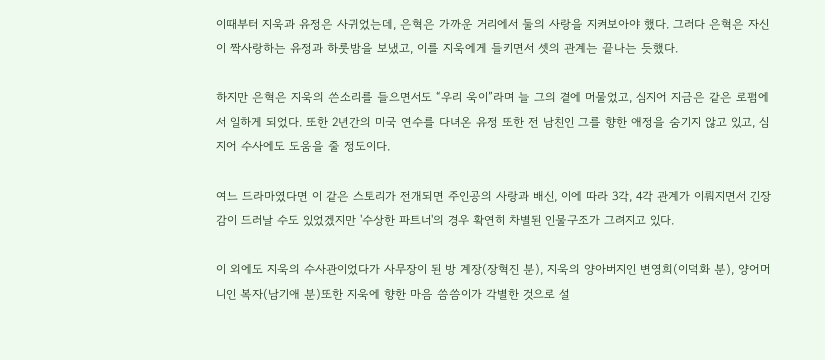이때부터 지욱과 유정은 사귀었는데, 은혁은 가까운 거리에서 둘의 사랑을 지켜보아야 했다. 그러다 은혁은 자신이 짝사랑하는 유정과 하룻밤을 보냈고, 이를 지욱에게 들키면서 셋의 관계는 끝나는 듯했다.

하지만 은혁은 지욱의 쓴소리를 들으면서도 “우리 욱이”라며 늘 그의 곁에 머물었고, 심지어 지금은 같은 로펌에서 일하게 되었다. 또한 2년간의 미국 연수를 다녀온 유정 또한 전 남친인 그를 향한 애정을 숨기지 않고 있고, 심지어 수사에도 도움을 줄 정도이다.

여느 드라마였다면 이 같은 스토리가 전개되면 주인공의 사랑과 배신, 이에 따라 3각, 4각 관계가 이뤄지면서 긴장감이 드러날 수도 있었겠지만 '수상한 파트너'의 경우 확연히 차별된 인물구조가 그려지고 있다.

이 외에도 지욱의 수사관이었다가 사무장이 된 방 계장(장혁진 분), 지욱의 양아버지인 변영희(이덕화 분), 양어머니인 복자(남기애 분)또한 지욱에 향한 마음 씀씀이가 각별한 것으로 설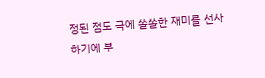정된 점도 극에 쏠쏠한 재미를 선사하기에 부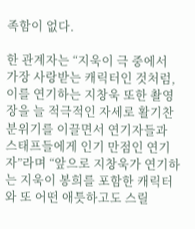족함이 없다.

한 관계자는 “지욱이 극 중에서 가장 사랑받는 캐릭터인 것처럼, 이를 연기하는 지창욱 또한 촬영장을 늘 적극적인 자세로 활기찬 분위기를 이끌면서 연기자들과 스태프들에게 인기 만점인 연기자”라며 “앞으로 지창욱가 연기하는 지욱이 봉희를 포함한 캐릭터와 또 어떤 애틋하고도 스릴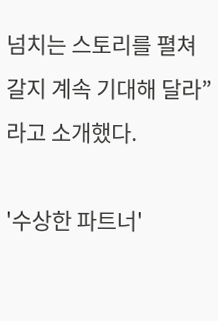넘치는 스토리를 펼쳐갈지 계속 기대해 달라”라고 소개했다.

'수상한 파트너'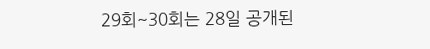29회~30회는 28일 공개된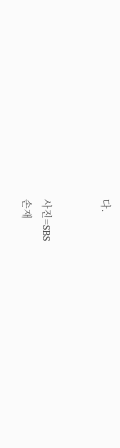다.


사진=SBS
손재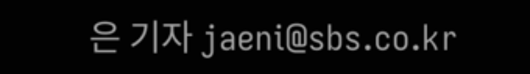은 기자 jaeni@sbs.co.kr